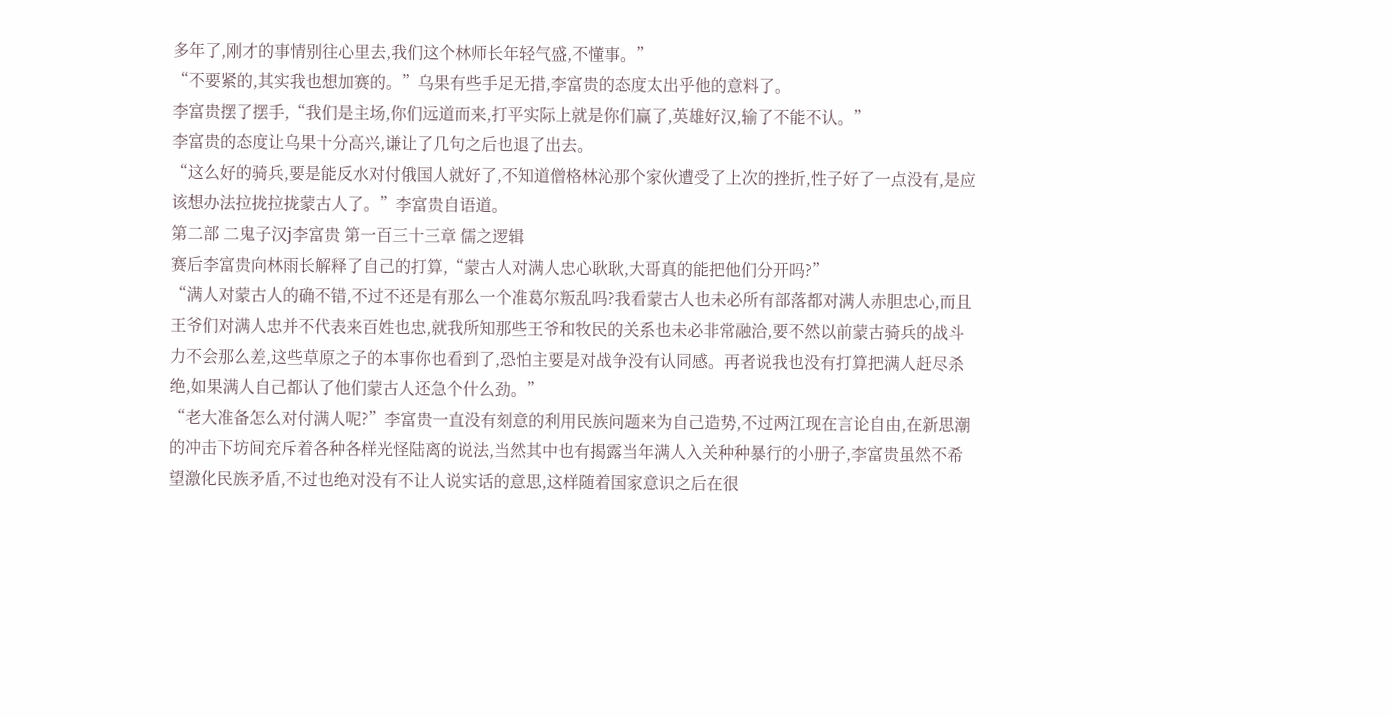多年了,刚才的事情别往心里去,我们这个林师长年轻气盛,不懂事。”
“不要紧的,其实我也想加赛的。”乌果有些手足无措,李富贵的态度太出乎他的意料了。
李富贵摆了摆手,“我们是主场,你们远道而来,打平实际上就是你们赢了,英雄好汉,输了不能不认。”
李富贵的态度让乌果十分高兴,谦让了几句之后也退了出去。
“这么好的骑兵,要是能反水对付俄国人就好了,不知道僧格林沁那个家伙遭受了上次的挫折,性子好了一点没有,是应该想办法拉拢拉拢蒙古人了。”李富贵自语道。
第二部 二鬼子汉j李富贵 第一百三十三章 儒之逻辑
赛后李富贵向林雨长解释了自己的打算,“蒙古人对满人忠心耿耿,大哥真的能把他们分开吗?”
“满人对蒙古人的确不错,不过不还是有那么一个准葛尔叛乱吗?我看蒙古人也未必所有部落都对满人赤胆忠心,而且王爷们对满人忠并不代表来百姓也忠,就我所知那些王爷和牧民的关系也未必非常融洽,要不然以前蒙古骑兵的战斗力不会那么差,这些草原之子的本事你也看到了,恐怕主要是对战争没有认同感。再者说我也没有打算把满人赶尽杀绝,如果满人自己都认了他们蒙古人还急个什么劲。”
“老大准备怎么对付满人呢?”李富贵一直没有刻意的利用民族问题来为自己造势,不过两江现在言论自由,在新思潮的冲击下坊间充斥着各种各样光怪陆离的说法,当然其中也有揭露当年满人入关种种暴行的小册子,李富贵虽然不希望激化民族矛盾,不过也绝对没有不让人说实话的意思,这样随着国家意识之后在很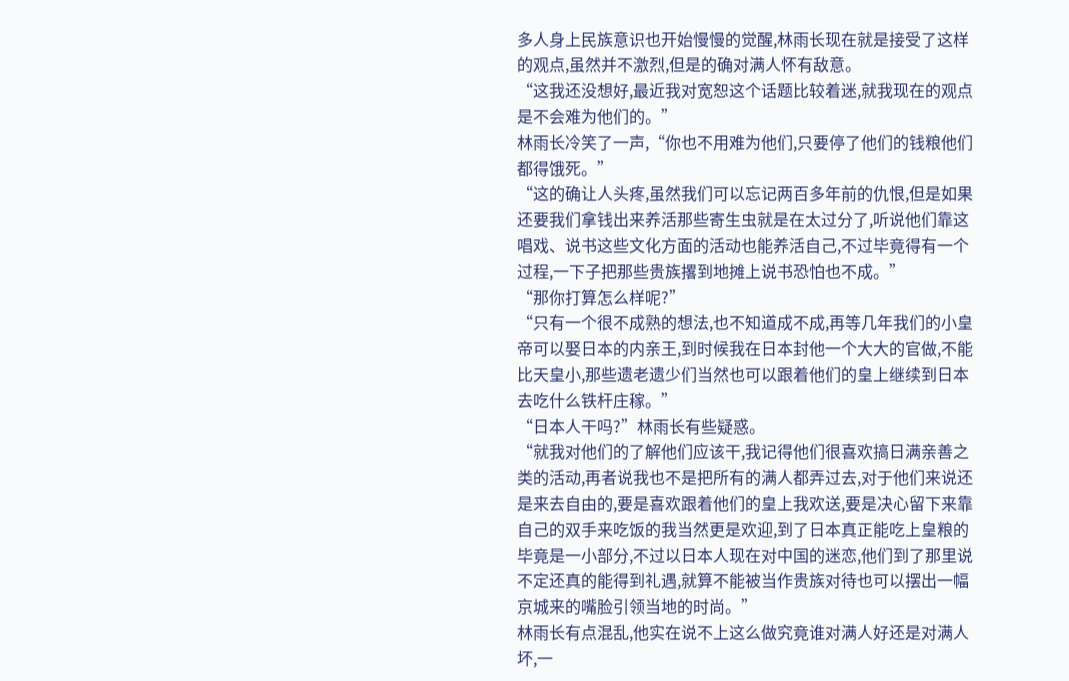多人身上民族意识也开始慢慢的觉醒,林雨长现在就是接受了这样的观点,虽然并不激烈,但是的确对满人怀有敌意。
“这我还没想好,最近我对宽恕这个话题比较着迷,就我现在的观点是不会难为他们的。”
林雨长冷笑了一声,“你也不用难为他们,只要停了他们的钱粮他们都得饿死。”
“这的确让人头疼,虽然我们可以忘记两百多年前的仇恨,但是如果还要我们拿钱出来养活那些寄生虫就是在太过分了,听说他们靠这唱戏、说书这些文化方面的活动也能养活自己,不过毕竟得有一个过程,一下子把那些贵族撂到地摊上说书恐怕也不成。”
“那你打算怎么样呢?”
“只有一个很不成熟的想法,也不知道成不成,再等几年我们的小皇帝可以娶日本的内亲王,到时候我在日本封他一个大大的官做,不能比天皇小,那些遗老遗少们当然也可以跟着他们的皇上继续到日本去吃什么铁杆庄稼。”
“日本人干吗?”林雨长有些疑惑。
“就我对他们的了解他们应该干,我记得他们很喜欢搞日满亲善之类的活动,再者说我也不是把所有的满人都弄过去,对于他们来说还是来去自由的,要是喜欢跟着他们的皇上我欢送,要是决心留下来靠自己的双手来吃饭的我当然更是欢迎,到了日本真正能吃上皇粮的毕竟是一小部分,不过以日本人现在对中国的迷恋,他们到了那里说不定还真的能得到礼遇,就算不能被当作贵族对待也可以摆出一幅京城来的嘴脸引领当地的时尚。”
林雨长有点混乱,他实在说不上这么做究竟谁对满人好还是对满人坏,一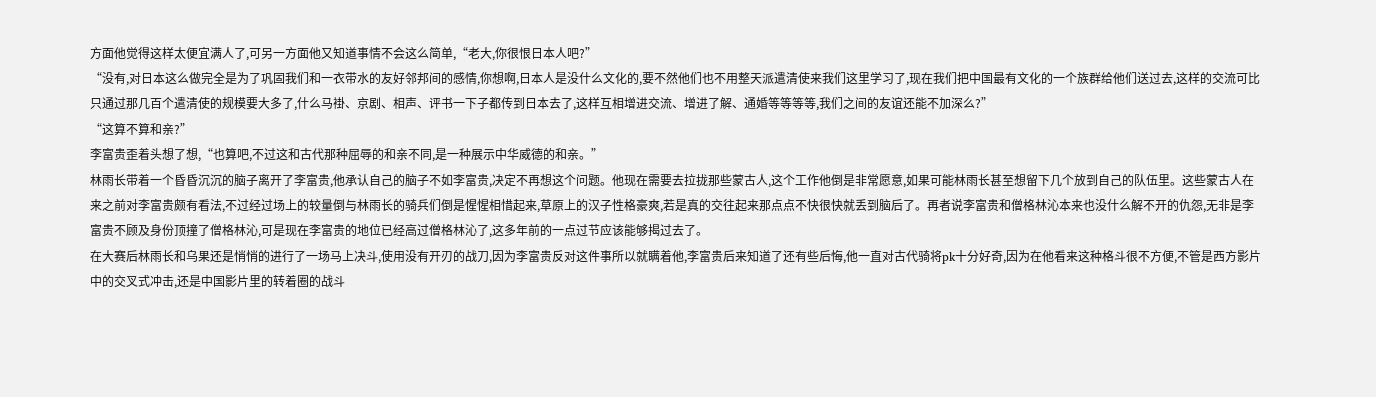方面他觉得这样太便宜满人了,可另一方面他又知道事情不会这么简单,“老大,你很恨日本人吧?”
“没有,对日本这么做完全是为了巩固我们和一衣带水的友好邻邦间的感情,你想啊,日本人是没什么文化的,要不然他们也不用整天派遣清使来我们这里学习了,现在我们把中国最有文化的一个族群给他们送过去,这样的交流可比只通过那几百个遣清使的规模要大多了,什么马褂、京剧、相声、评书一下子都传到日本去了,这样互相增进交流、增进了解、通婚等等等等,我们之间的友谊还能不加深么?”
“这算不算和亲?”
李富贵歪着头想了想,“也算吧,不过这和古代那种屈辱的和亲不同,是一种展示中华威德的和亲。”
林雨长带着一个昏昏沉沉的脑子离开了李富贵,他承认自己的脑子不如李富贵,决定不再想这个问题。他现在需要去拉拢那些蒙古人,这个工作他倒是非常愿意,如果可能林雨长甚至想留下几个放到自己的队伍里。这些蒙古人在来之前对李富贵颇有看法,不过经过场上的较量倒与林雨长的骑兵们倒是惺惺相惜起来,草原上的汉子性格豪爽,若是真的交往起来那点点不快很快就丢到脑后了。再者说李富贵和僧格林沁本来也没什么解不开的仇怨,无非是李富贵不顾及身份顶撞了僧格林沁,可是现在李富贵的地位已经高过僧格林沁了,这多年前的一点过节应该能够揭过去了。
在大赛后林雨长和乌果还是悄悄的进行了一场马上决斗,使用没有开刃的战刀,因为李富贵反对这件事所以就瞒着他,李富贵后来知道了还有些后悔,他一直对古代骑将pk十分好奇,因为在他看来这种格斗很不方便,不管是西方影片中的交叉式冲击,还是中国影片里的转着圈的战斗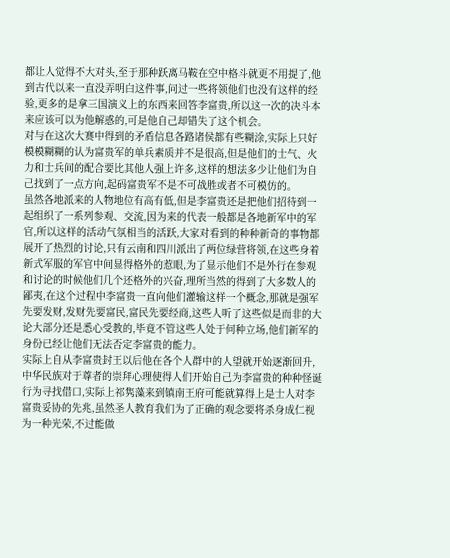都让人觉得不大对头,至于那种跃离马鞍在空中格斗就更不用提了,他到古代以来一直没弄明白这件事,问过一些将领他们也没有这样的经验,更多的是拿三国演义上的东西来回答李富贵,所以这一次的决斗本来应该可以为他解惑的,可是他自己却错失了这个机会。
对与在这次大赛中得到的矛盾信息各路诸侯都有些糊涂,实际上只好模模糊糊的认为富贵军的单兵素质并不是很高,但是他们的士气、火力和士兵间的配合要比其他人强上许多,这样的想法多少让他们为自己找到了一点方向,起码富贵军不是不可战胜或者不可模仿的。
虽然各地派来的人物地位有高有低,但是李富贵还是把他们招待到一起组织了一系列参观、交流,因为来的代表一般都是各地新军中的军官,所以这样的活动气氛相当的活跃,大家对看到的种种新奇的事物都展开了热烈的讨论,只有云南和四川派出了两位绿营将领,在这些身着新式军服的军官中间显得格外的惹眼,为了显示他们不是外行在参观和讨论的时候他们几个还格外的兴奋,理所当然的得到了大多数人的鄙夷,在这个过程中李富贵一直向他们灌输这样一个概念,那就是强军先要发财,发财先要富民,富民先要经商,这些人听了这些似是而非的大论大部分还是悉心受教的,毕竟不管这些人处于何种立场,他们新军的身份已经让他们无法否定李富贵的能力。
实际上自从李富贵封王以后他在各个人群中的人望就开始逐渐回升,中华民族对于尊者的崇拜心理使得人们开始自己为李富贵的种种怪诞行为寻找借口,实际上祁隽藻来到镇南王府可能就算得上是士人对李富贵妥协的先兆,虽然圣人教育我们为了正确的观念要将杀身成仁视为一种光荣,不过能做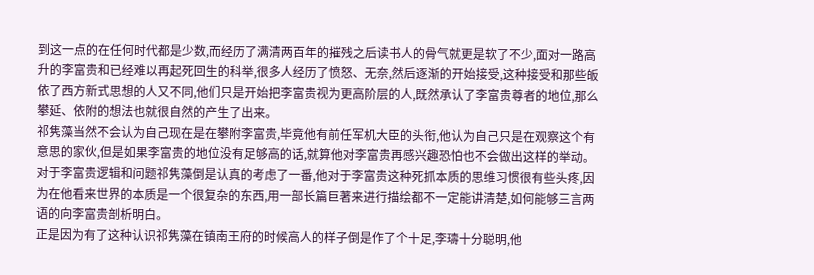到这一点的在任何时代都是少数,而经历了满清两百年的摧残之后读书人的骨气就更是软了不少,面对一路高升的李富贵和已经难以再起死回生的科举,很多人经历了愤怒、无奈,然后逐渐的开始接受,这种接受和那些皈依了西方新式思想的人又不同,他们只是开始把李富贵视为更高阶层的人,既然承认了李富贵尊者的地位,那么攀延、依附的想法也就很自然的产生了出来。
祁隽藻当然不会认为自己现在是在攀附李富贵,毕竟他有前任军机大臣的头衔,他认为自己只是在观察这个有意思的家伙,但是如果李富贵的地位没有足够高的话,就算他对李富贵再感兴趣恐怕也不会做出这样的举动。
对于李富贵逻辑和问题祁隽藻倒是认真的考虑了一番,他对于李富贵这种死抓本质的思维习惯很有些头疼,因为在他看来世界的本质是一个很复杂的东西,用一部长篇巨著来进行描绘都不一定能讲清楚,如何能够三言两语的向李富贵剖析明白。
正是因为有了这种认识祁隽藻在镇南王府的时候高人的样子倒是作了个十足,李璹十分聪明,他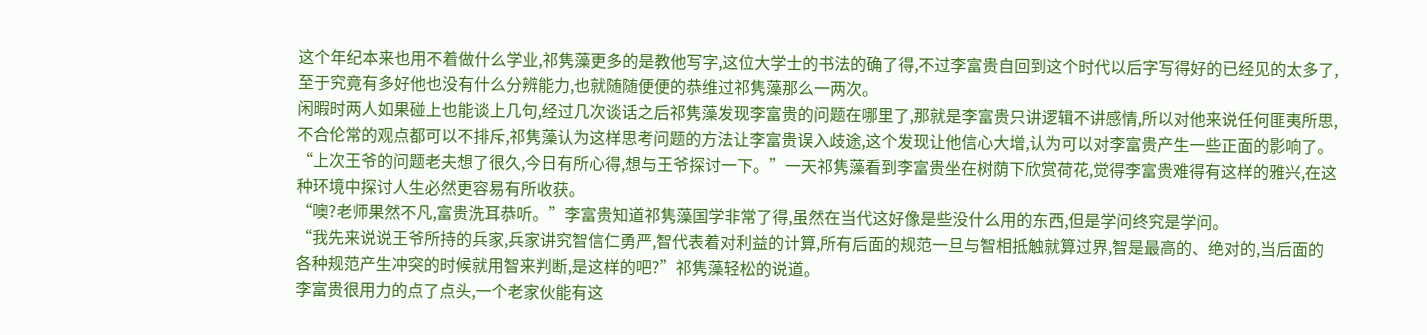这个年纪本来也用不着做什么学业,祁隽藻更多的是教他写字,这位大学士的书法的确了得,不过李富贵自回到这个时代以后字写得好的已经见的太多了,至于究竟有多好他也没有什么分辨能力,也就随随便便的恭维过祁隽藻那么一两次。
闲暇时两人如果碰上也能谈上几句,经过几次谈话之后祁隽藻发现李富贵的问题在哪里了,那就是李富贵只讲逻辑不讲感情,所以对他来说任何匪夷所思,不合伦常的观点都可以不排斥,祁隽藻认为这样思考问题的方法让李富贵误入歧途,这个发现让他信心大增,认为可以对李富贵产生一些正面的影响了。
“上次王爷的问题老夫想了很久,今日有所心得,想与王爷探讨一下。”一天祁隽藻看到李富贵坐在树荫下欣赏荷花,觉得李富贵难得有这样的雅兴,在这种环境中探讨人生必然更容易有所收获。
“噢?老师果然不凡,富贵洗耳恭听。”李富贵知道祁隽藻国学非常了得,虽然在当代这好像是些没什么用的东西,但是学问终究是学问。
“我先来说说王爷所持的兵家,兵家讲究智信仁勇严,智代表着对利益的计算,所有后面的规范一旦与智相抵触就算过界,智是最高的、绝对的,当后面的各种规范产生冲突的时候就用智来判断,是这样的吧?”祁隽藻轻松的说道。
李富贵很用力的点了点头,一个老家伙能有这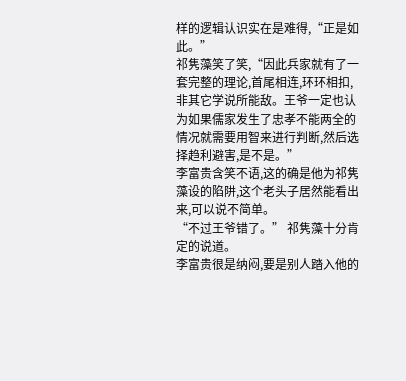样的逻辑认识实在是难得,“正是如此。”
祁隽藻笑了笑,“因此兵家就有了一套完整的理论,首尾相连,环环相扣,非其它学说所能敌。王爷一定也认为如果儒家发生了忠孝不能两全的情况就需要用智来进行判断,然后选择趋利避害,是不是。”
李富贵含笑不语,这的确是他为祁隽藻设的陷阱,这个老头子居然能看出来,可以说不简单。
“不过王爷错了。” 祁隽藻十分肯定的说道。
李富贵很是纳闷,要是别人踏入他的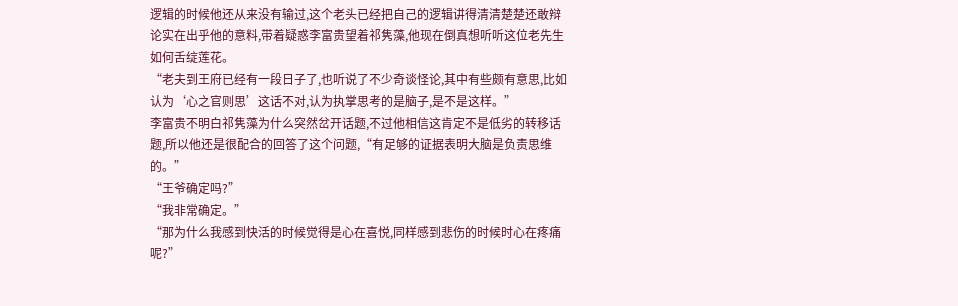逻辑的时候他还从来没有输过,这个老头已经把自己的逻辑讲得清清楚楚还敢辩论实在出乎他的意料,带着疑惑李富贵望着祁隽藻,他现在倒真想听听这位老先生如何舌绽莲花。
“老夫到王府已经有一段日子了,也听说了不少奇谈怪论,其中有些颇有意思,比如认为‘心之官则思’这话不对,认为执掌思考的是脑子,是不是这样。”
李富贵不明白祁隽藻为什么突然岔开话题,不过他相信这肯定不是低劣的转移话题,所以他还是很配合的回答了这个问题,“有足够的证据表明大脑是负责思维的。”
“王爷确定吗?”
“我非常确定。”
“那为什么我感到快活的时候觉得是心在喜悦,同样感到悲伤的时候时心在疼痛呢?”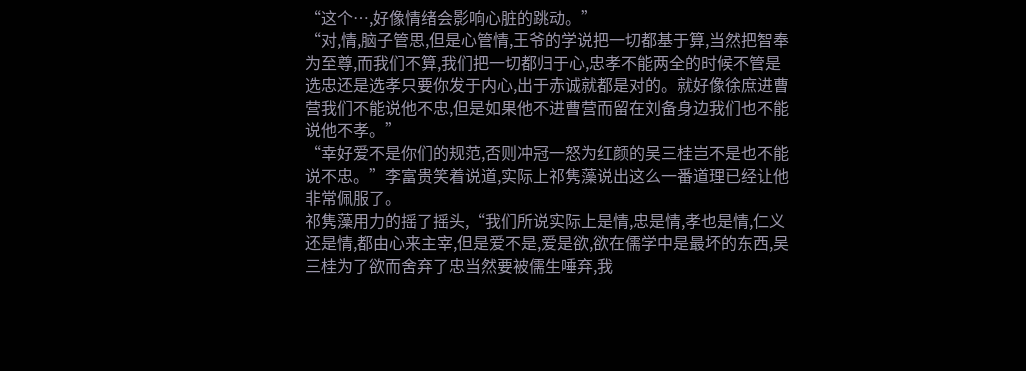“这个…,好像情绪会影响心脏的跳动。”
“对,情,脑子管思,但是心管情,王爷的学说把一切都基于算,当然把智奉为至尊,而我们不算,我们把一切都归于心,忠孝不能两全的时候不管是选忠还是选孝只要你发于内心,出于赤诚就都是对的。就好像徐庶进曹营我们不能说他不忠,但是如果他不进曹营而留在刘备身边我们也不能说他不孝。”
“幸好爱不是你们的规范,否则冲冠一怒为红颜的吴三桂岂不是也不能说不忠。”李富贵笑着说道,实际上祁隽藻说出这么一番道理已经让他非常佩服了。
祁隽藻用力的摇了摇头,“我们所说实际上是情,忠是情,孝也是情,仁义还是情,都由心来主宰,但是爱不是,爱是欲,欲在儒学中是最坏的东西,吴三桂为了欲而舍弃了忠当然要被儒生唾弃,我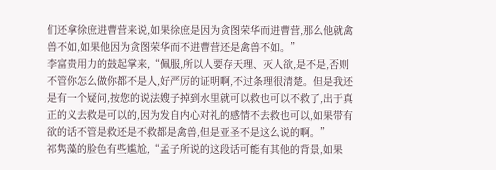们还拿徐庶进曹营来说,如果徐庶是因为贪图荣华而进曹营,那么他就禽兽不如,如果他因为贪图荣华而不进曹营还是禽兽不如。”
李富贵用力的鼓起掌来,“佩服,所以人要存天理、灭人欲,是不是,否则不管你怎么做你都不是人,好严厉的证明啊,不过条理很清楚。但是我还是有一个疑问,按您的说法嫂子掉到水里就可以救也可以不救了,出于真正的义去救是可以的,因为发自内心对礼的感情不去救也可以,如果带有欲的话不管是救还是不救都是禽兽,但是亚圣不是这么说的啊。”
祁隽藻的脸色有些尴尬,“孟子所说的这段话可能有其他的背景,如果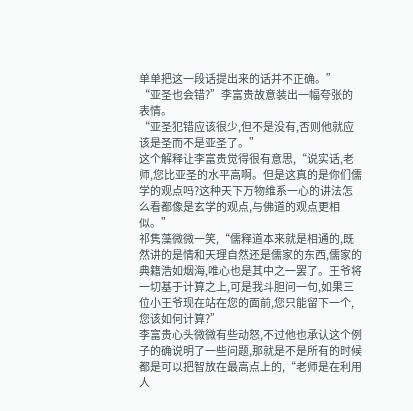单单把这一段话提出来的话并不正确。”
“亚圣也会错?”李富贵故意装出一幅夸张的表情。
“亚圣犯错应该很少,但不是没有,否则他就应该是圣而不是亚圣了。”
这个解释让李富贵觉得很有意思,“说实话,老师,您比亚圣的水平高啊。但是这真的是你们儒学的观点吗?这种天下万物维系一心的讲法怎么看都像是玄学的观点,与佛道的观点更相似。”
祁隽藻微微一笑,“儒释道本来就是相通的,既然讲的是情和天理自然还是儒家的东西,儒家的典籍浩如烟海,唯心也是其中之一罢了。王爷将一切基于计算之上,可是我斗胆问一句,如果三位小王爷现在站在您的面前,您只能留下一个,您该如何计算?”
李富贵心头微微有些动怒,不过他也承认这个例子的确说明了一些问题,那就是不是所有的时候都是可以把智放在最高点上的,“老师是在利用人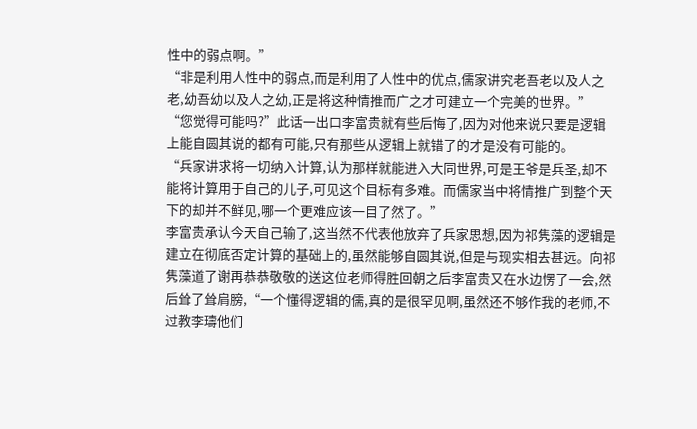性中的弱点啊。”
“非是利用人性中的弱点,而是利用了人性中的优点,儒家讲究老吾老以及人之老,幼吾幼以及人之幼,正是将这种情推而广之才可建立一个完美的世界。”
“您觉得可能吗?”此话一出口李富贵就有些后悔了,因为对他来说只要是逻辑上能自圆其说的都有可能,只有那些从逻辑上就错了的才是没有可能的。
“兵家讲求将一切纳入计算,认为那样就能进入大同世界,可是王爷是兵圣,却不能将计算用于自己的儿子,可见这个目标有多难。而儒家当中将情推广到整个天下的却并不鲜见,哪一个更难应该一目了然了。”
李富贵承认今天自己输了,这当然不代表他放弃了兵家思想,因为祁隽藻的逻辑是建立在彻底否定计算的基础上的,虽然能够自圆其说,但是与现实相去甚远。向祁隽藻道了谢再恭恭敬敬的送这位老师得胜回朝之后李富贵又在水边愣了一会,然后耸了耸肩膀,“一个懂得逻辑的儒,真的是很罕见啊,虽然还不够作我的老师,不过教李璹他们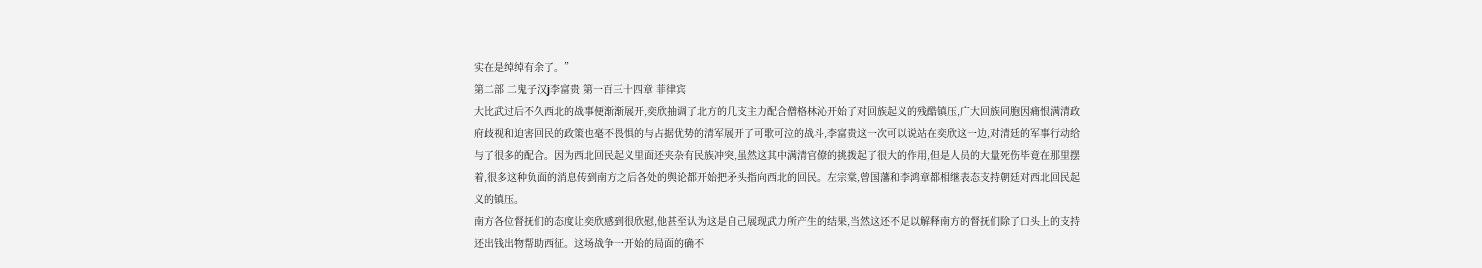实在是绰绰有余了。”
第二部 二鬼子汉j李富贵 第一百三十四章 菲律宾
大比武过后不久西北的战事便渐渐展开,奕欣抽调了北方的几支主力配合僧格林沁开始了对回族起义的残酷镇压,广大回族同胞因痛恨满清政府歧视和迫害回民的政策也毫不畏惧的与占据优势的清军展开了可歌可泣的战斗,李富贵这一次可以说站在奕欣这一边,对清廷的军事行动给与了很多的配合。因为西北回民起义里面还夹杂有民族冲突,虽然这其中满清官僚的挑拨起了很大的作用,但是人员的大量死伤毕竟在那里摆着,很多这种负面的消息传到南方之后各处的舆论都开始把矛头指向西北的回民。左宗棠,曾国藩和李鸿章都相继表态支持朝廷对西北回民起义的镇压。
南方各位督抚们的态度让奕欣感到很欣慰,他甚至认为这是自己展现武力所产生的结果,当然这还不足以解释南方的督抚们除了口头上的支持还出钱出物帮助西征。这场战争一开始的局面的确不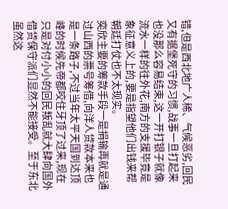错,但是西北地广人稀、气候恶劣,回民又有据堡死守的习惯,战事一旦打起来也没那么容易结束,这一开打银子就像流水一样的往外花,南方的支援毕竟是象征意义上的,要是指望他们出钱来帮朝廷打仗也不太现实。
奕欣主要的筹款手段一是捐输再就是通过山西的票号筹借,向洋人贷款本来也是一条路子,不过当年太平天国到达顶峰的时候先帝都咬住牙顶了过来,现在只是对付小小的回民叛乱就大肆向国外借贷保守派们显然不能接受。至于东北虽然这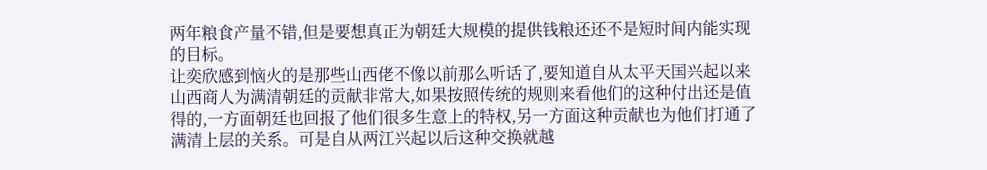两年粮食产量不错,但是要想真正为朝廷大规模的提供钱粮还还不是短时间内能实现的目标。
让奕欣感到恼火的是那些山西佬不像以前那么听话了,要知道自从太平天国兴起以来山西商人为满清朝廷的贡献非常大,如果按照传统的规则来看他们的这种付出还是值得的,一方面朝廷也回报了他们很多生意上的特权,另一方面这种贡献也为他们打通了满清上层的关系。可是自从两江兴起以后这种交换就越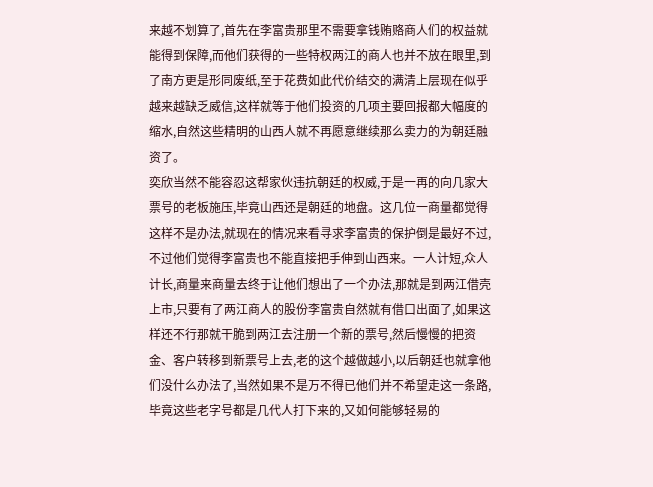来越不划算了,首先在李富贵那里不需要拿钱贿赂商人们的权益就能得到保障,而他们获得的一些特权两江的商人也并不放在眼里,到了南方更是形同废纸,至于花费如此代价结交的满清上层现在似乎越来越缺乏威信,这样就等于他们投资的几项主要回报都大幅度的缩水,自然这些精明的山西人就不再愿意继续那么卖力的为朝廷融资了。
奕欣当然不能容忍这帮家伙违抗朝廷的权威,于是一再的向几家大票号的老板施压,毕竟山西还是朝廷的地盘。这几位一商量都觉得这样不是办法,就现在的情况来看寻求李富贵的保护倒是最好不过,不过他们觉得李富贵也不能直接把手伸到山西来。一人计短,众人计长,商量来商量去终于让他们想出了一个办法,那就是到两江借壳上市,只要有了两江商人的股份李富贵自然就有借口出面了,如果这样还不行那就干脆到两江去注册一个新的票号,然后慢慢的把资金、客户转移到新票号上去,老的这个越做越小,以后朝廷也就拿他们没什么办法了,当然如果不是万不得已他们并不希望走这一条路,毕竟这些老字号都是几代人打下来的,又如何能够轻易的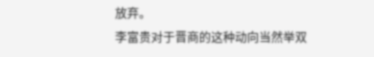放弃。
李富贵对于晋商的这种动向当然举双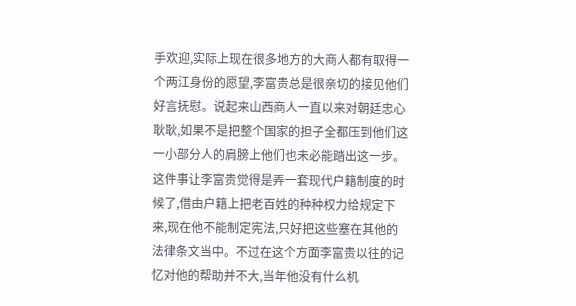手欢迎,实际上现在很多地方的大商人都有取得一个两江身份的愿望,李富贵总是很亲切的接见他们好言抚慰。说起来山西商人一直以来对朝廷忠心耿耿,如果不是把整个国家的担子全都压到他们这一小部分人的肩膀上他们也未必能踏出这一步。
这件事让李富贵觉得是弄一套现代户籍制度的时候了,借由户籍上把老百姓的种种权力给规定下来,现在他不能制定宪法,只好把这些塞在其他的法律条文当中。不过在这个方面李富贵以往的记忆对他的帮助并不大,当年他没有什么机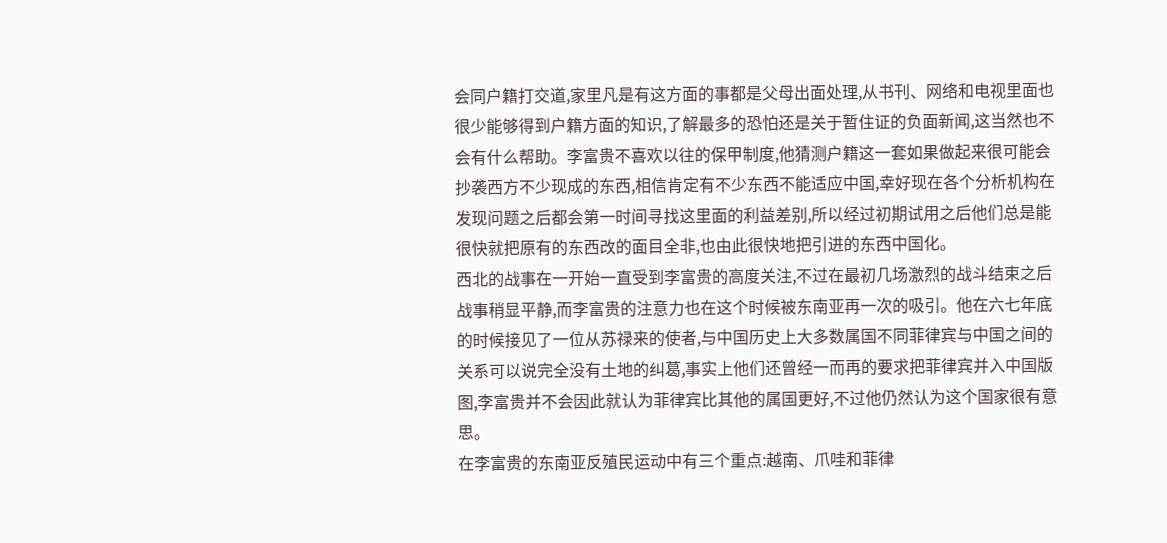会同户籍打交道,家里凡是有这方面的事都是父母出面处理,从书刊、网络和电视里面也很少能够得到户籍方面的知识,了解最多的恐怕还是关于暂住证的负面新闻,这当然也不会有什么帮助。李富贵不喜欢以往的保甲制度,他猜测户籍这一套如果做起来很可能会抄袭西方不少现成的东西,相信肯定有不少东西不能适应中国,幸好现在各个分析机构在发现问题之后都会第一时间寻找这里面的利益差别,所以经过初期试用之后他们总是能很快就把原有的东西改的面目全非,也由此很快地把引进的东西中国化。
西北的战事在一开始一直受到李富贵的高度关注,不过在最初几场激烈的战斗结束之后战事稍显平静,而李富贵的注意力也在这个时候被东南亚再一次的吸引。他在六七年底的时候接见了一位从苏禄来的使者,与中国历史上大多数属国不同菲律宾与中国之间的关系可以说完全没有土地的纠葛,事实上他们还曾经一而再的要求把菲律宾并入中国版图,李富贵并不会因此就认为菲律宾比其他的属国更好,不过他仍然认为这个国家很有意思。
在李富贵的东南亚反殖民运动中有三个重点:越南、爪哇和菲律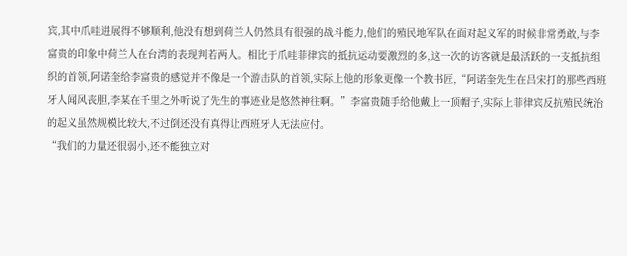宾,其中爪哇进展得不够顺利,他没有想到荷兰人仍然具有很强的战斗能力,他们的殖民地军队在面对起义军的时候非常勇敢,与李富贵的印象中荷兰人在台湾的表现判若两人。相比于爪哇菲律宾的抵抗运动要激烈的多,这一次的访客就是最活跃的一支抵抗组织的首领,阿诺奎给李富贵的感觉并不像是一个游击队的首领,实际上他的形象更像一个教书匠,“阿诺奎先生在吕宋打的那些西班牙人闻风丧胆,李某在千里之外听说了先生的事迹业是悠然神往啊。”李富贵随手给他戴上一顶帽子,实际上菲律宾反抗殖民统治的起义虽然规模比较大,不过倒还没有真得让西班牙人无法应付。
“我们的力量还很弱小,还不能独立对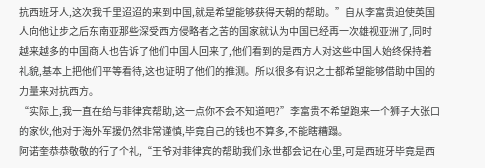抗西班牙人,这次我千里迢迢的来到中国,就是希望能够获得天朝的帮助。”自从李富贵迫使英国人向他让步之后东南亚那些深受西方侵略者之苦的国家就认为中国已经再一次雄视亚洲了,同时越来越多的中国商人也告诉了他们中国人回来了,他们看到的是西方人对这些中国人始终保持着礼貌,基本上把他们平等看待,这也证明了他们的推测。所以很多有识之士都希望能够借助中国的力量来对抗西方。
“实际上,我一直在给与菲律宾帮助,这一点你不会不知道吧?”李富贵不希望跑来一个狮子大张口的家伙,他对于海外军援仍然非常谨慎,毕竟自己的钱也不算多,不能瞎糟蹋。
阿诺奎恭恭敬敬的行了个礼,“王爷对菲律宾的帮助我们永世都会记在心里,可是西班牙毕竟是西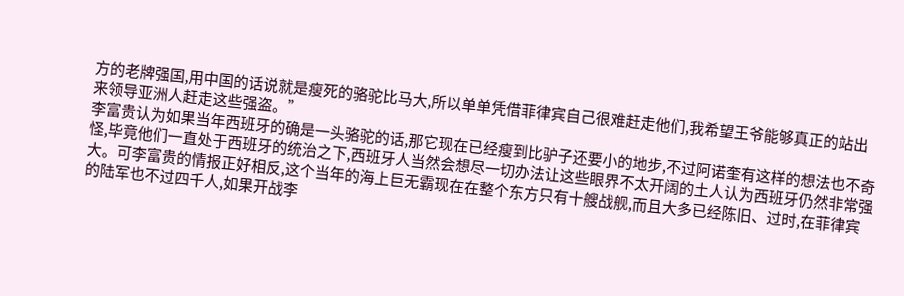方的老牌强国,用中国的话说就是瘦死的骆驼比马大,所以单单凭借菲律宾自己很难赶走他们,我希望王爷能够真正的站出来领导亚洲人赶走这些强盗。”
李富贵认为如果当年西班牙的确是一头骆驼的话,那它现在已经瘦到比驴子还要小的地步,不过阿诺奎有这样的想法也不奇怪,毕竟他们一直处于西班牙的统治之下,西班牙人当然会想尽一切办法让这些眼界不太开阔的土人认为西班牙仍然非常强大。可李富贵的情报正好相反,这个当年的海上巨无霸现在在整个东方只有十艘战舰,而且大多已经陈旧、过时,在菲律宾的陆军也不过四千人,如果开战李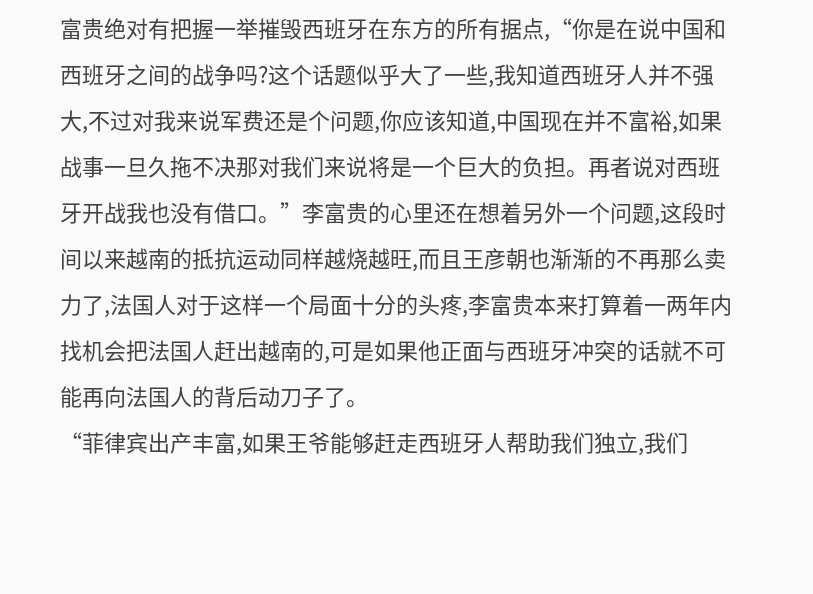富贵绝对有把握一举摧毁西班牙在东方的所有据点,“你是在说中国和西班牙之间的战争吗?这个话题似乎大了一些,我知道西班牙人并不强大,不过对我来说军费还是个问题,你应该知道,中国现在并不富裕,如果战事一旦久拖不决那对我们来说将是一个巨大的负担。再者说对西班牙开战我也没有借口。”李富贵的心里还在想着另外一个问题,这段时间以来越南的抵抗运动同样越烧越旺,而且王彦朝也渐渐的不再那么卖力了,法国人对于这样一个局面十分的头疼,李富贵本来打算着一两年内找机会把法国人赶出越南的,可是如果他正面与西班牙冲突的话就不可能再向法国人的背后动刀子了。
“菲律宾出产丰富,如果王爷能够赶走西班牙人帮助我们独立,我们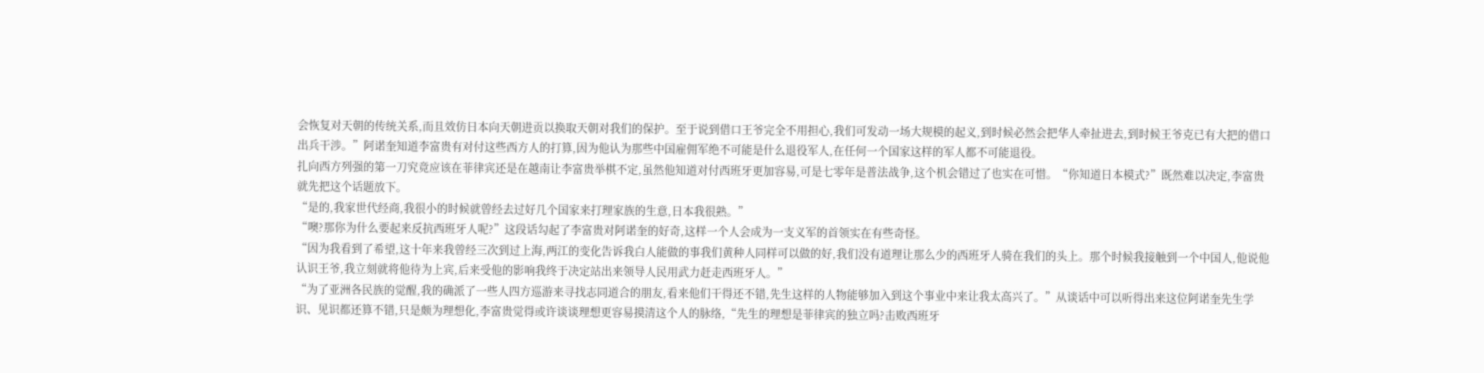会恢复对天朝的传统关系,而且效仿日本向天朝进贡以换取天朝对我们的保护。至于说到借口王爷完全不用担心,我们可发动一场大规模的起义,到时候必然会把华人牵扯进去,到时候王爷克已有大把的借口出兵干涉。”阿诺奎知道李富贵有对付这些西方人的打算,因为他认为那些中国雇佣军绝不可能是什么退役军人,在任何一个国家这样的军人都不可能退役。
扎向西方列强的第一刀究竟应该在菲律宾还是在越南让李富贵举棋不定,虽然他知道对付西班牙更加容易,可是七零年是普法战争,这个机会错过了也实在可惜。“你知道日本模式?”既然难以决定,李富贵就先把这个话题放下。
“是的,我家世代经商,我很小的时候就曾经去过好几个国家来打理家族的生意,日本我很熟。”
“噢?那你为什么要起来反抗西班牙人呢?”这段话勾起了李富贵对阿诺奎的好奇,这样一个人会成为一支义军的首领实在有些奇怪。
“因为我看到了希望,这十年来我曾经三次到过上海,两江的变化告诉我白人能做的事我们黄种人同样可以做的好,我们没有道理让那么少的西班牙人骑在我们的头上。那个时候我接触到一个中国人,他说他认识王爷,我立刻就将他待为上宾,后来受他的影响我终于决定站出来领导人民用武力赶走西班牙人。”
“为了亚洲各民族的觉醒,我的确派了一些人四方巡游来寻找志同道合的朋友,看来他们干得还不错,先生这样的人物能够加入到这个事业中来让我太高兴了。”从谈话中可以听得出来这位阿诺奎先生学识、见识都还算不错,只是颇为理想化,李富贵觉得或许谈谈理想更容易摸清这个人的脉络,“先生的理想是菲律宾的独立吗?击败西班牙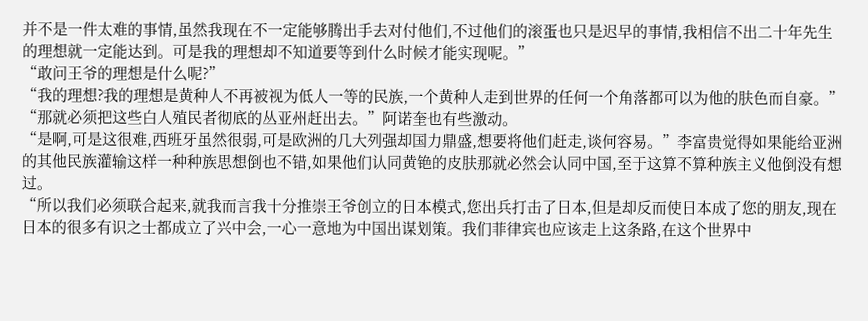并不是一件太难的事情,虽然我现在不一定能够腾出手去对付他们,不过他们的滚蛋也只是迟早的事情,我相信不出二十年先生的理想就一定能达到。可是我的理想却不知道要等到什么时候才能实现呢。”
“敢问王爷的理想是什么呢?”
“我的理想?我的理想是黄种人不再被视为低人一等的民族,一个黄种人走到世界的任何一个角落都可以为他的肤色而自豪。”
“那就必须把这些白人殖民者彻底的丛亚州赶出去。”阿诺奎也有些激动。
“是啊,可是这很难,西班牙虽然很弱,可是欧洲的几大列强却国力鼎盛,想要将他们赶走,谈何容易。”李富贵觉得如果能给亚洲的其他民族灌输这样一种种族思想倒也不错,如果他们认同黄铯的皮肤那就必然会认同中国,至于这算不算种族主义他倒没有想过。
“所以我们必须联合起来,就我而言我十分推崇王爷创立的日本模式,您出兵打击了日本,但是却反而使日本成了您的朋友,现在日本的很多有识之士都成立了兴中会,一心一意地为中国出谋划策。我们菲律宾也应该走上这条路,在这个世界中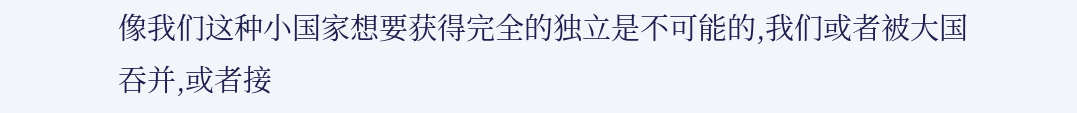像我们这种小国家想要获得完全的独立是不可能的,我们或者被大国吞并,或者接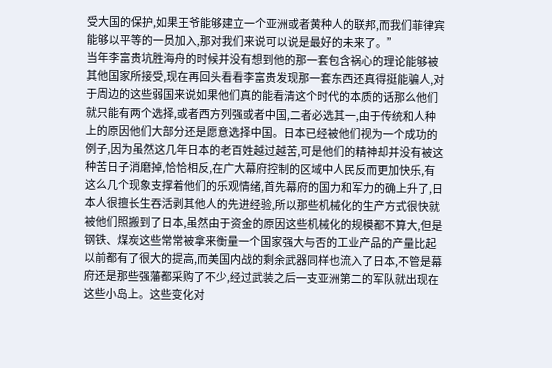受大国的保护,如果王爷能够建立一个亚洲或者黄种人的联邦,而我们菲律宾能够以平等的一员加入,那对我们来说可以说是最好的未来了。”
当年李富贵坑胜海舟的时候并没有想到他的那一套包含祸心的理论能够被其他国家所接受,现在再回头看看李富贵发现那一套东西还真得挺能骗人,对于周边的这些弱国来说如果他们真的能看清这个时代的本质的话那么他们就只能有两个选择,或者西方列强或者中国,二者必选其一,由于传统和人种上的原因他们大部分还是愿意选择中国。日本已经被他们视为一个成功的例子,因为虽然这几年日本的老百姓越过越苦,可是他们的精神却并没有被这种苦日子消磨掉,恰恰相反,在广大幕府控制的区域中人民反而更加快乐,有这么几个现象支撑着他们的乐观情绪,首先幕府的国力和军力的确上升了,日本人很擅长生吞活剥其他人的先进经验,所以那些机械化的生产方式很快就被他们照搬到了日本,虽然由于资金的原因这些机械化的规模都不算大,但是钢铁、煤炭这些常常被拿来衡量一个国家强大与否的工业产品的产量比起以前都有了很大的提高,而美国内战的剩余武器同样也流入了日本,不管是幕府还是那些强藩都采购了不少,经过武装之后一支亚洲第二的军队就出现在这些小岛上。这些变化对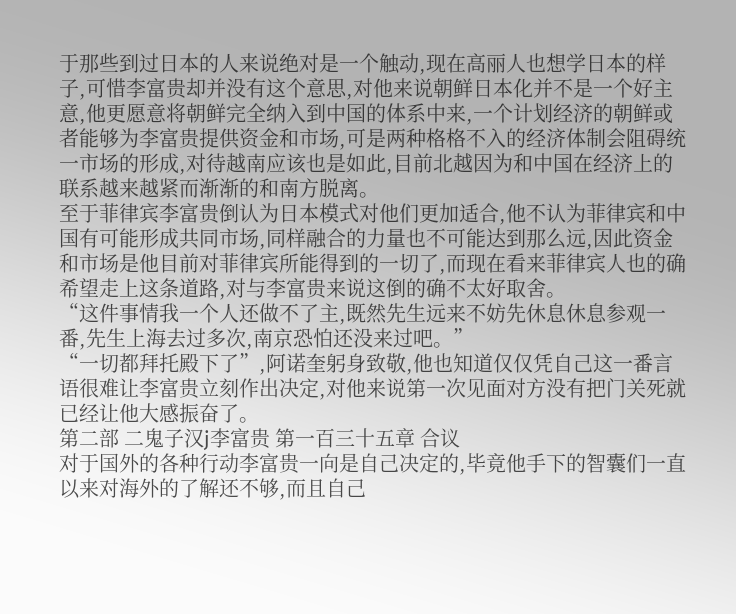于那些到过日本的人来说绝对是一个触动,现在高丽人也想学日本的样子,可惜李富贵却并没有这个意思,对他来说朝鲜日本化并不是一个好主意,他更愿意将朝鲜完全纳入到中国的体系中来,一个计划经济的朝鲜或者能够为李富贵提供资金和市场,可是两种格格不入的经济体制会阻碍统一市场的形成,对待越南应该也是如此,目前北越因为和中国在经济上的联系越来越紧而渐渐的和南方脱离。
至于菲律宾李富贵倒认为日本模式对他们更加适合,他不认为菲律宾和中国有可能形成共同市场,同样融合的力量也不可能达到那么远,因此资金和市场是他目前对菲律宾所能得到的一切了,而现在看来菲律宾人也的确希望走上这条道路,对与李富贵来说这倒的确不太好取舍。
“这件事情我一个人还做不了主,既然先生远来不妨先休息休息参观一番,先生上海去过多次,南京恐怕还没来过吧。”
“一切都拜托殿下了”,阿诺奎躬身致敬,他也知道仅仅凭自己这一番言语很难让李富贵立刻作出决定,对他来说第一次见面对方没有把门关死就已经让他大感振奋了。
第二部 二鬼子汉j李富贵 第一百三十五章 合议
对于国外的各种行动李富贵一向是自己决定的,毕竟他手下的智囊们一直以来对海外的了解还不够,而且自己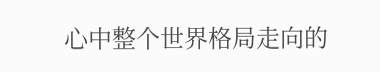心中整个世界格局走向的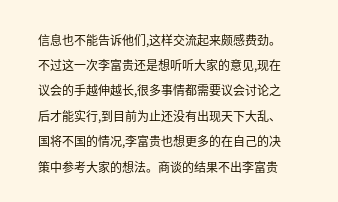信息也不能告诉他们,这样交流起来颇感费劲。不过这一次李富贵还是想听听大家的意见,现在议会的手越伸越长,很多事情都需要议会讨论之后才能实行,到目前为止还没有出现天下大乱、国将不国的情况,李富贵也想更多的在自己的决策中参考大家的想法。商谈的结果不出李富贵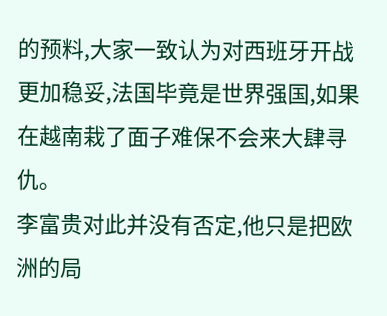的预料,大家一致认为对西班牙开战更加稳妥,法国毕竟是世界强国,如果在越南栽了面子难保不会来大肆寻仇。
李富贵对此并没有否定,他只是把欧洲的局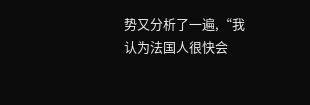势又分析了一遍,“我认为法国人很快会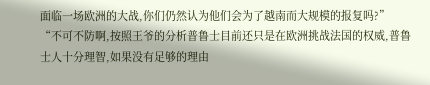面临一场欧洲的大战,你们仍然认为他们会为了越南而大规模的报复吗?”
“不可不防啊,按照王爷的分析普鲁士目前还只是在欧洲挑战法国的权威,普鲁士人十分理智,如果没有足够的理由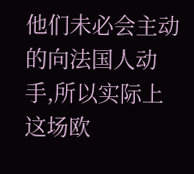他们未必会主动的向法国人动手,所以实际上这场欧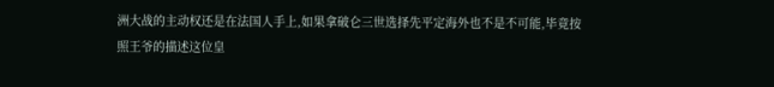洲大战的主动权还是在法国人手上,如果拿破仑三世选择先平定海外也不是不可能,毕竟按照王爷的描述这位皇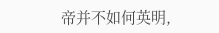帝并不如何英明,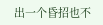出一个昏招也不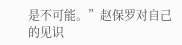是不可能。”赵保罗对自己的见识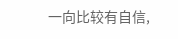一向比较有自信,